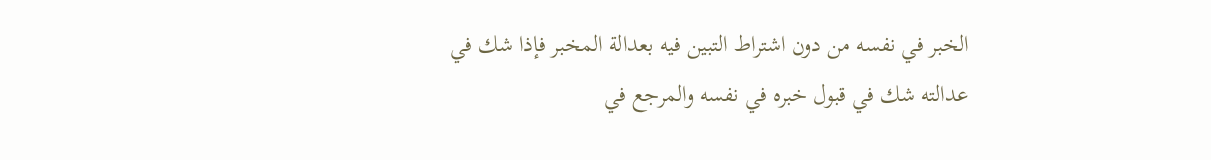الخبر في نفسه من دون اشتراط التبين فيه بعدالة المخبر فإذا شك في عدالته شك في قبول خبره في نفسه والمرجع في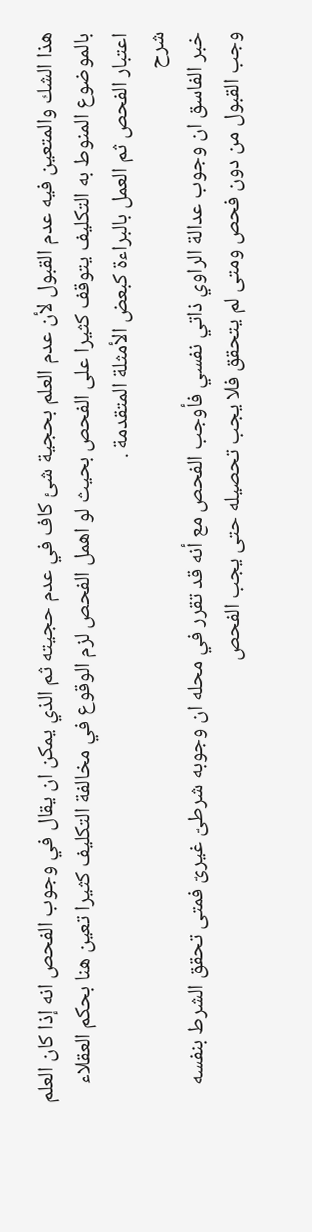هذا الشك والمتعين فيه عدم القبول لأن عدم العلم بحجية شئ كاف في عدم حجيته ثم الذي يمكن ان يقال في وجوب الفحص انه إذا كان العلم بالموضوع المنوط به التكليف يتوقف كثيرا على الفحص بحيث لو اهمل الفحص لزم الوقوع في مخالفة التكليف كثيرا تعين هنا بحكم العقلاء اعتبار الفحص ثم العمل بالبراءة كبعض الأمثلة المتقدمة .
شرح
خبر الفاسق ان وجوب عدالة الراوي ذاتي نفسي فأوجب الفحص مع أنه قد تقرر في محله ان وجوبه شرطىّ غيرىّ فمتى تحقق الشرط بنفسه وجب القبول من دون فحص ومتى لم يتحقق فلا يجب تحصيله حتى يجب الفحص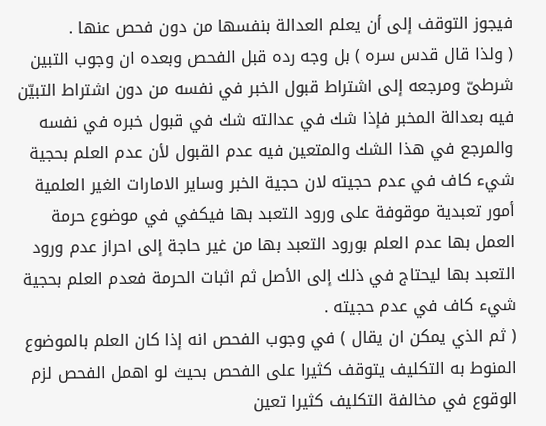فيجوز التوقف إلى أن يعلم العدالة بنفسها من دون فحص عنها .
( ولذا قال قدس سره ) بل وجه رده قبل الفحص وبعده ان وجوب التبين شرطىّ ومرجعه إلى اشتراط قبول الخبر في نفسه من دون اشتراط التبيّن فيه بعدالة المخبر فإذا شك في عدالته شك في قبول خبره في نفسه والمرجع في هذا الشك والمتعين فيه عدم القبول لأن عدم العلم بحجية شيء كاف في عدم حجيته لان حجية الخبر وساير الامارات الغير العلمية أمور تعبدية موقوفة على ورود التعبد بها فيكفي في موضوع حرمة العمل بها عدم العلم بورود التعبد بها من غير حاجة إلى احراز عدم ورود التعبد بها ليحتاج في ذلك إلى الأصل ثم اثبات الحرمة فعدم العلم بحجية شيء كاف في عدم حجيته .
( ثم الذي يمكن ان يقال ) في وجوب الفحص انه إذا كان العلم بالموضوع المنوط به التكليف يتوقف كثيرا على الفحص بحيث لو اهمل الفحص لزم الوقوع في مخالفة التكليف كثيرا تعين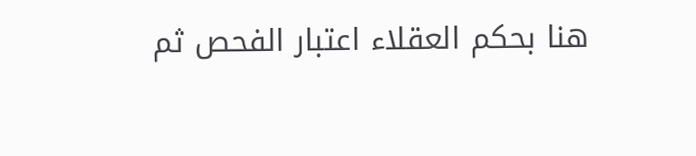هنا بحكم العقلاء اعتبار الفحص ثم